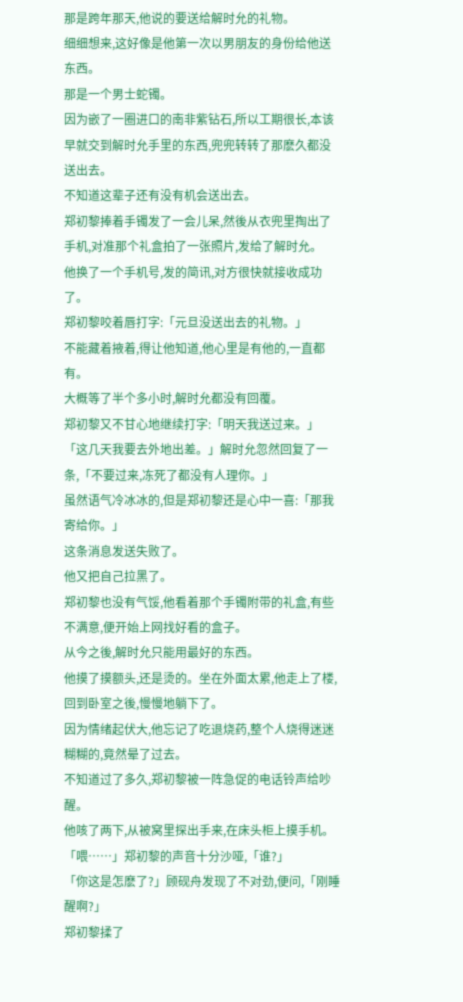那是跨年那天,他说的要送给解时允的礼物。
细细想来,这好像是他第一次以男朋友的身份给他送东西。
那是一个男士蛇镯。
因为嵌了一圈进口的南非紫钻石,所以工期很长,本该早就交到解时允手里的东西,兜兜转转了那麽久都没送出去。
不知道这辈子还有没有机会送出去。
郑初黎捧着手镯发了一会儿呆,然後从衣兜里掏出了手机,对准那个礼盒拍了一张照片,发给了解时允。
他换了一个手机号,发的简讯,对方很快就接收成功了。
郑初黎咬着唇打字:「元旦没送出去的礼物。」
不能藏着掖着,得让他知道,他心里是有他的,一直都有。
大概等了半个多小时,解时允都没有回覆。
郑初黎又不甘心地继续打字:「明天我送过来。」
「这几天我要去外地出差。」解时允忽然回复了一条,「不要过来,冻死了都没有人理你。」
虽然语气冷冰冰的,但是郑初黎还是心中一喜:「那我寄给你。」
这条消息发送失败了。
他又把自己拉黑了。
郑初黎也没有气馁,他看着那个手镯附带的礼盒,有些不满意,便开始上网找好看的盒子。
从今之後,解时允只能用最好的东西。
他摸了摸额头,还是烫的。坐在外面太累,他走上了楼,回到卧室之後,慢慢地躺下了。
因为情绪起伏大,他忘记了吃退烧药,整个人烧得迷迷糊糊的,竟然晕了过去。
不知道过了多久,郑初黎被一阵急促的电话铃声给吵醒。
他咳了两下,从被窝里探出手来,在床头柜上摸手机。
「喂……」郑初黎的声音十分沙哑,「谁?」
「你这是怎麽了?」顾砚舟发现了不对劲,便问,「刚睡醒啊?」
郑初黎揉了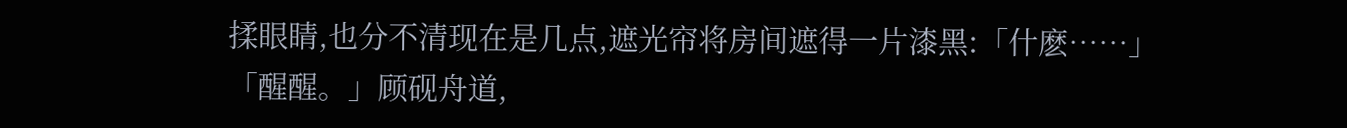揉眼睛,也分不清现在是几点,遮光帘将房间遮得一片漆黑:「什麽……」
「醒醒。」顾砚舟道,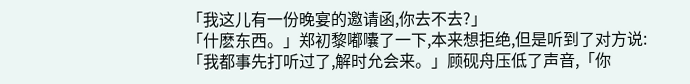「我这儿有一份晚宴的邀请函,你去不去?」
「什麽东西。」郑初黎嘟囔了一下,本来想拒绝,但是听到了对方说:
「我都事先打听过了,解时允会来。」顾砚舟压低了声音,「你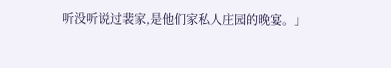听没听说过裴家,是他们家私人庄园的晚宴。」